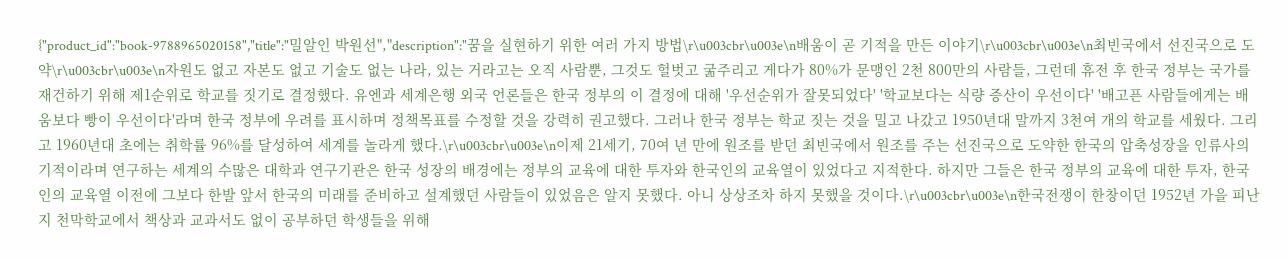{"product_id":"book-9788965020158","title":"밀알인 박원선","description":"꿈을 실현하기 위한 여러 가지 방법\r\u003cbr\u003e\n배움이 곧 기적을 만든 이야기\r\u003cbr\u003e\n최빈국에서 선진국으로 도약\r\u003cbr\u003e\n자원도 없고 자본도 없고 기술도 없는 나라, 있는 거라고는 오직 사람뿐, 그것도 헐벗고 굶주리고 게다가 80%가 문맹인 2천 800만의 사람들, 그런데 휴전 후 한국 정부는 국가를 재건하기 위해 제1순위로 학교를 짓기로 결정했다. 유엔과 세계은행 외국 언론들은 한국 정부의 이 결정에 대해 '우선순위가 잘못되었다' '학교보다는 식량 증산이 우선이다' '배고픈 사람들에게는 배움보다 빵이 우선이다'라며 한국 정부에 우려를 표시하며 정책목표를 수정할 것을 강력히 권고했다. 그러나 한국 정부는 학교 짓는 것을 밀고 나갔고 1950년대 말까지 3천여 개의 학교를 세웠다. 그리고 1960년대 초에는 취학률 96%를 달성하여 세계를 놀라게 했다.\r\u003cbr\u003e\n이제 21세기, 70여 년 만에 원조를 받던 최빈국에서 원조를 주는 선진국으로 도약한 한국의 압축성장을 인류사의 기적이라며 연구하는 세계의 수많은 대학과 연구기관은 한국 성장의 배경에는 정부의 교육에 대한 투자와 한국인의 교육열이 있었다고 지적한다. 하지만 그들은 한국 정부의 교육에 대한 투자, 한국인의 교육열 이전에 그보다 한발 앞서 한국의 미래를 준비하고 설계했던 사람들이 있었음은 알지 못했다. 아니 상상조차 하지 못했을 것이다.\r\u003cbr\u003e\n한국전쟁이 한창이던 1952년 가을 피난지 천막학교에서 책상과 교과서도 없이 공부하던 학생들을 위해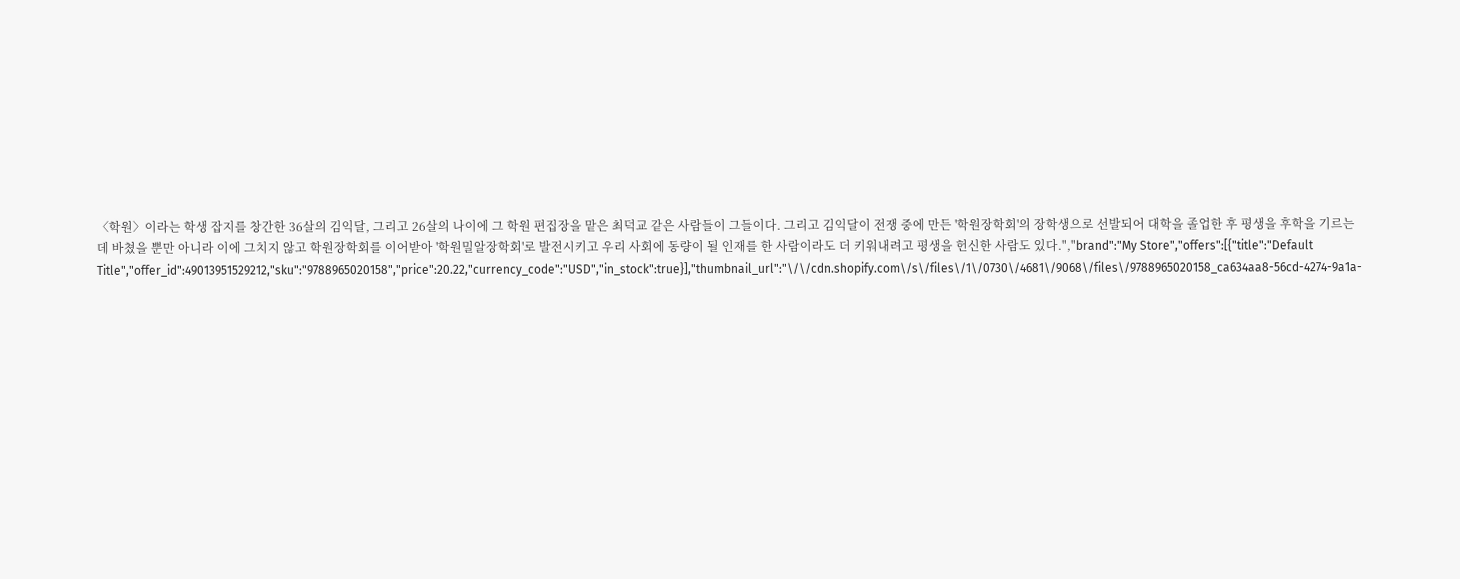〈학원〉이라는 학생 잡지를 창간한 36살의 김익달, 그리고 26살의 나이에 그 학원 편집장을 맡은 최덕교 같은 사람들이 그들이다. 그리고 김익달이 전쟁 중에 만든 '학원장학회'의 장학생으로 선발되어 대학을 졸업한 후 평생을 후학을 기르는데 바쳤을 뿐만 아니라 이에 그치지 않고 학원장학회를 이어받아 '학원밀알장학회'로 발전시키고 우리 사회에 동량이 될 인재를 한 사람이라도 더 키워내려고 평생을 헌신한 사람도 있다.","brand":"My Store","offers":[{"title":"Default Title","offer_id":49013951529212,"sku":"9788965020158","price":20.22,"currency_code":"USD","in_stock":true}],"thumbnail_url":"\/\/cdn.shopify.com\/s\/files\/1\/0730\/4681\/9068\/files\/9788965020158_ca634aa8-56cd-4274-9a1a-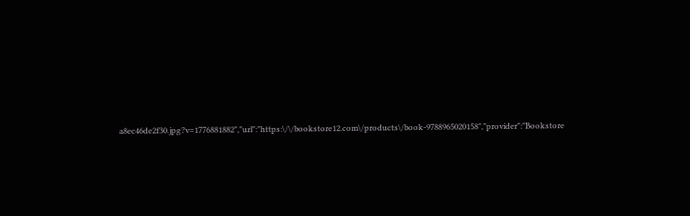a8ec46de2f30.jpg?v=1776881882","url":"https:\/\/bookstore12.com\/products\/book-9788965020158","provider":"Bookstore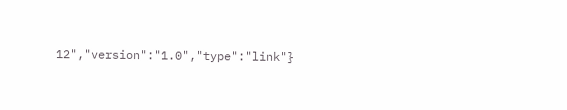12","version":"1.0","type":"link"}